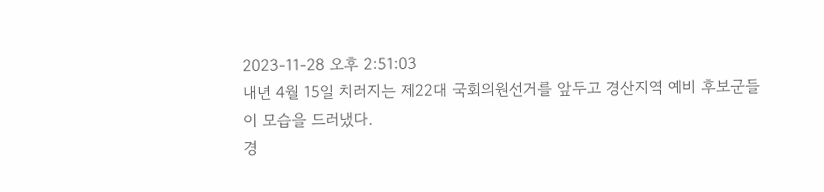2023-11-28 오후 2:51:03
내년 4월 15일 치러지는 제22대 국회의원선거를 앞두고 경산지역 예비 후보군들이 모습을 드러냈다.
경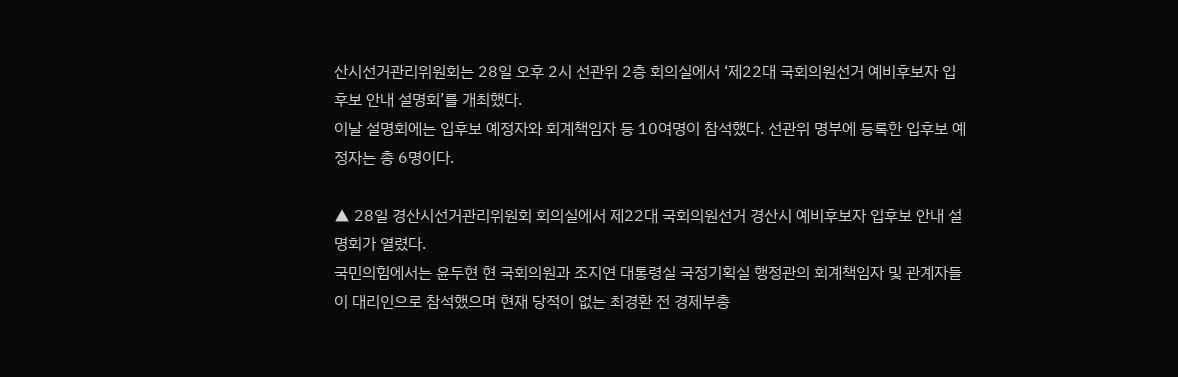산시선거관리위원회는 28일 오후 2시 선관위 2층 회의실에서 ‘제22대 국회의원선거 예비후보자 입후보 안내 설명회’를 개최했다.
이날 설명회에는 입후보 예정자와 회계책임자 등 10여명이 참석했다. 선관위 명부에 등록한 입후보 예정자는 총 6명이다.

▲ 28일 경산시선거관리위원회 회의실에서 제22대 국회의원선거 경산시 예비후보자 입후보 안내 설명회가 열렸다.
국민의힘에서는 윤두현 현 국회의원과 조지연 대통령실 국정기획실 행정관의 회계책임자 및 관계자들이 대리인으로 참석했으며 현재 당적이 없는 최경환 전 경제부총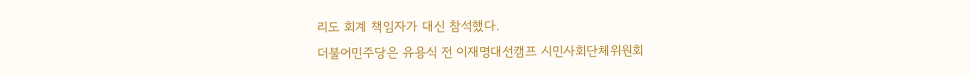리도 회계 책임자가 대신 참석했다.
더불어민주당은 유용식 전 이재명대선캠프 시민사회단체위원회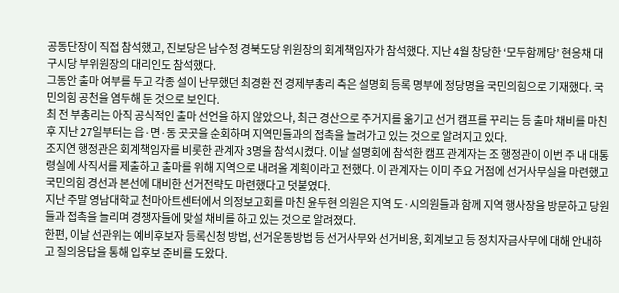공동단장이 직접 참석했고, 진보당은 남수정 경북도당 위원장의 회계책임자가 참석했다. 지난 4월 창당한 ‘모두함께당’ 현응채 대구시당 부위원장의 대리인도 참석했다.
그동안 출마 여부를 두고 각종 설이 난무했던 최경환 전 경제부총리 측은 설명회 등록 명부에 정당명을 국민의힘으로 기재했다. 국민의힘 공천을 염두해 둔 것으로 보인다.
최 전 부총리는 아직 공식적인 출마 선언을 하지 않았으나, 최근 경산으로 주거지를 옮기고 선거 캠프를 꾸리는 등 출마 채비를 마친 후 지난 27일부터는 읍·면·동 곳곳을 순회하며 지역민들과의 접촉을 늘려가고 있는 것으로 알려지고 있다.
조지연 행정관은 회계책임자를 비롯한 관계자 3명을 참석시켰다. 이날 설명회에 참석한 캠프 관계자는 조 행정관이 이번 주 내 대통령실에 사직서를 제출하고 출마를 위해 지역으로 내려올 계획이라고 전했다. 이 관계자는 이미 주요 거점에 선거사무실을 마련했고 국민의힘 경선과 본선에 대비한 선거전략도 마련했다고 덧붙였다.
지난 주말 영남대학교 천마아트센터에서 의정보고회를 마친 윤두현 의원은 지역 도·시의원들과 함께 지역 행사장을 방문하고 당원들과 접촉을 늘리며 경쟁자들에 맞설 채비를 하고 있는 것으로 알려졌다.
한편, 이날 선관위는 예비후보자 등록신청 방법, 선거운동방법 등 선거사무와 선거비용, 회계보고 등 정치자금사무에 대해 안내하고 질의응답을 통해 입후보 준비를 도왔다.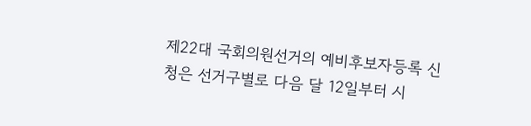제22대 국회의원선거의 예비후보자등록 신청은 선거구별로 다음 달 12일부터 시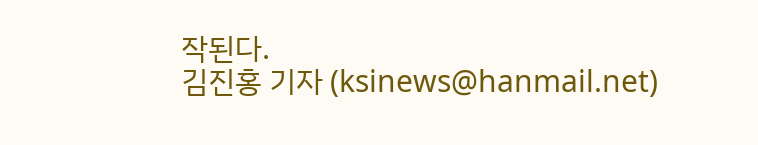작된다.
김진홍 기자 (ksinews@hanmail.net)